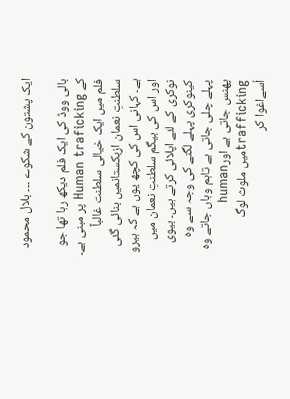ایک پشتون کے شکوے ۔۔۔ بلال محمود

بالی ووڈ کی ایک فلم دیکھ رہا تھا جو کے Human traficking پر مبنی ہے۔ فلم میں ایک خیالی سلطنت غالباً سلطنتِ نعمان ازبکستانمیں بنائی گئی ہے۔ کہانی اس کی کچھ یوں ہے کہ ہیرو اور اس کی بیگم سلطنتِ نعمان میں نوکری کے لئے اپلائی کرتے ہیں۔ بیوی کینوکری پہلے لگنے کی وجہ سے وہ پہلے چلی جاتی ہے تاہم وہاں جاتے وہ پھنس جاتی ہے اورhuman traffickingمیں ملوث لوگ اُسےاغوا کر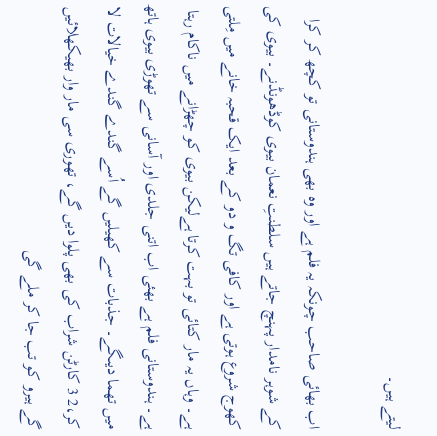لیتے ہیں۔

اب بھائی صاحب چونکہ یہ فلم ہے اور وہ بھی ہندوستانی تو کچھ کر کرا کے شوہر نامدار پہنچ جاتے ہیں سلطنتِ نعمان بیوی کوڈھونڈنے۔ بیوی کی کھوج شروع ہوتی ہے اور کافی تگ و دو کے بعد ایک قحبہ خانے میں مِلتی ہے۔ وہاں یہ مار کتائی تو بہت کرتا ہےلیکن بیوی کو چھڑانے میں ناکام رہتا ہے۔ ہندوستانی فلم ہے بھئی اب اتنی جلدی اور آسانی سے تھوڑی بیوی ہاتھ میں تھما دیںگے۔ جذبات سے کھیلیں گے اُسے گندے گندے خیالات لا کر،2 3 کارٹن شراب کی بھی پلوا دیں گے، تھوری سی مار وار بھیکھلائیں گے ہیرو کو تب جا کر ملے گی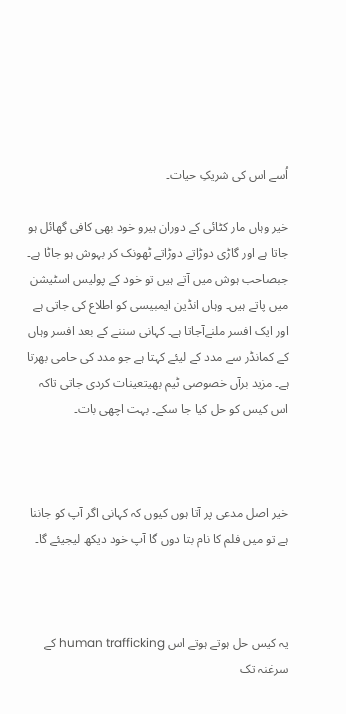اُسے اس کی شریکِ حیات۔

خیر وہاں مار کٹائی کے دوران ہیرو خود بھی کافی گھائل ہو جاتا ہے اور گاڑی دوڑاتے دوڑاتے ٹھونک کر بہوش ہو جاٹا ہے۔ جبصاحب ہوش میں آتے ہیں تو خود کے پولیس اسٹیشن میں پاتے ہیں۔ وہاں انڈین ایمبیسی کو اطلاع کی جاتی ہے اور ایک افسر ملنےآجاتا ہے۔ کہانی سننے کے بعد افسر وہاں کے کمانڈر سے مدد کے لیئے کہتا ہے جو مدد کی حامی بھرتا ہے۔ مزید برآں خصوصی ٹیم بھیتعینات کردی جاتی تاکہ اس کیس کو حل کیا جا سکے۔ بہت اچھی بات۔



خیر اصل مدعی پر آتا ہوں کیوں کہ کہانی اگر آپ کو جاننا ہے تو میں فلم کا نام بتا دوں گا آپ خود دیکھ لیجیئے گا۔



یہ کیس حل ہوتے ہوتے اس human trafficking کے سرغنہ تک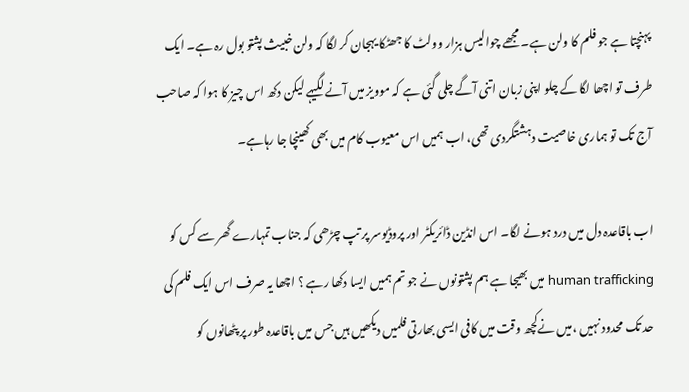پہنچتا ہے جو فلم کا ولن ہے۔ مجھے چوالیس ہزار وولٹ کا جھٹکا یہجان کر لگا کہ ولن خبیث پشتو بول رہ ہے۔ ایک طرف تو اچھا لگا کے چلو اپنی زبان اتنی آگے چلی گئی ہے کہ موویز میں آنے لگیہے لیکن دکھ اس چیز کا ہوا کہ صاحب آج تک تو ہماری خاصیت دہشتگردی تھی، اب ہمیں اس معیوب کام میں بھی کھینچا جا رہاہے۔

اب باقاعدہ دل میں درد ہونے لگا۔ اس انڈین ڈائریکٹر اور پروڈیوسر پر تپ چڑھی کہ جناب تمہارے گھر سے کس کو human trafficking میں بھیجا ہے ہم پشتونوں نے جو تم ہمیں ایسا دکھا رہے ؟ اچھا یہ صرف اس ایک فلم کی حد تک محدود نہیں ،میں نےکچھ وقت میں کافی ایسی بھارتی فلمیں دیکھیں ہیں جس میں باقاعدہ طور پر پٹھانوں کو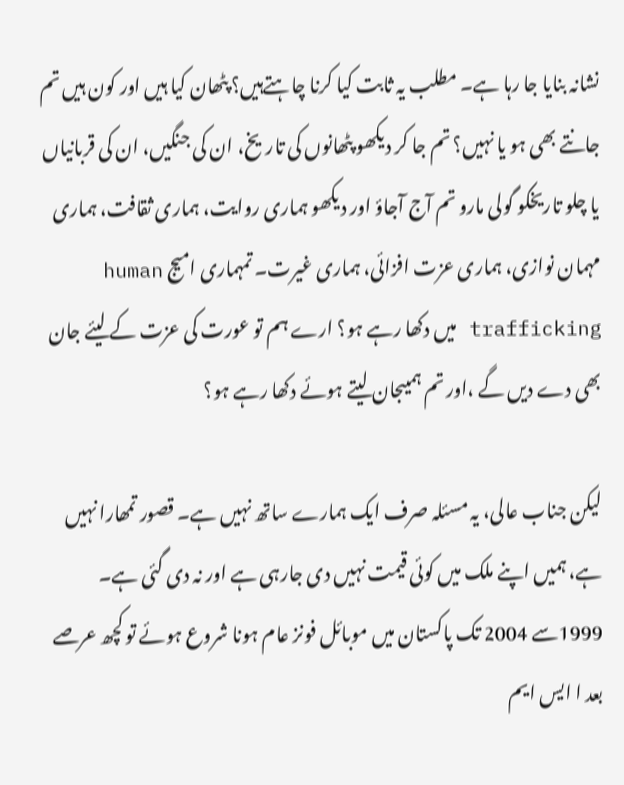نشانہ بنایا جا رہا ہے۔ مطلب یہ ثابت کیا کرنا چاہتےہیں؟ پٹھان کیا ہیں اور کون ہیں تم جانتے بھی ہو یا نہیں؟ تم جا کر دیکھو پٹھانوں کی تاریخ، ان کی جنگیں، ان کی قربانیاں یا چلو تاریخکو گولی مارو تم آج آجاؤ اور دیکھو ہماری روایت، ہماری ثقافت، ہماری مہمان نوازی، ہماری عزت افزائی، ہماری غیرت۔ تمہماری امیج human trafficking میں دکھا رہے ہو؟ ارے ہم تو عورت کی عزت کے لیئے جان بھی دے دیں گے ،اور تم ہمیںجان لیتے ہوئے دکھا رہے ہو؟

لیکن جناب عالی، یہ مسئلہ صرف ایک ہمارے ساتھ نہیں ہے۔ قصور تمھارا نہیں ہے، ہمیں اپنے ملک میں کوئی قیمت نہیں دی جارہی ہے اور نہ دی گئی ہے۔ 1999سے 2004 تک پاکستان میں موبائل فونز عام ہونا شروع ہوئے تو کچھ عرصے بعد ا ایس ایم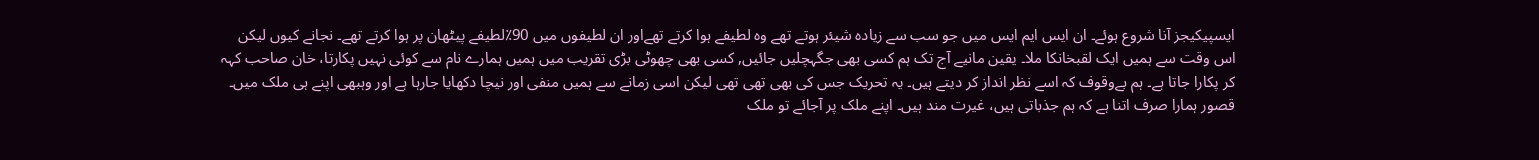ایسپیکیجز آنا شروع ہوئے۔ ان ایس ایم ایس میں جو سب سے زیادہ شیئر ہوتے تھے وہ لطیفے ہوا کرتے تھےاور ان لطیفوں میں 90٪لطیفے پیٹھان پر ہوا کرتے تھے۔ نجانے کیوں لیکن اس وقت سے ہمیں ایک لقبخانکا ملا۔ یقین مانیے آج تک ہم کسی بھی جگہچلیں جائیں, کسی بھی چھوٹی بڑی تقریب میں ہمیں ہمارے نام سے کوئی نہیں پکارتا، خان صاحب کہہ کر پکارا جاتا ہے۔ ہم بےوقوف کہ اسے نظر انداز کر دیتے ہیں۔ یہ تحریک جس کی بھی تھی تھی لیکن اسی زمانے سے ہمیں منفی اور نیچا دکھایا جارہا ہے اور وہبھی اپنے ہی ملک میں۔ قصور ہمارا صرف اتنا ہے کہ ہم جذباتی ہیں، غیرت مند ہیں۔ اپنے ملک پر آجائے تو ملک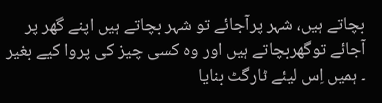بچاتے ہیں، شہر پرآجائے تو شہر بچاتے ہیں اپنے گھر پر آجائے توگھربچاتے ہیں اور وہ کسی چیز کی پروا کیے بغیر ۔ ہمیں اِس لیئے ٹارگٹ بنایا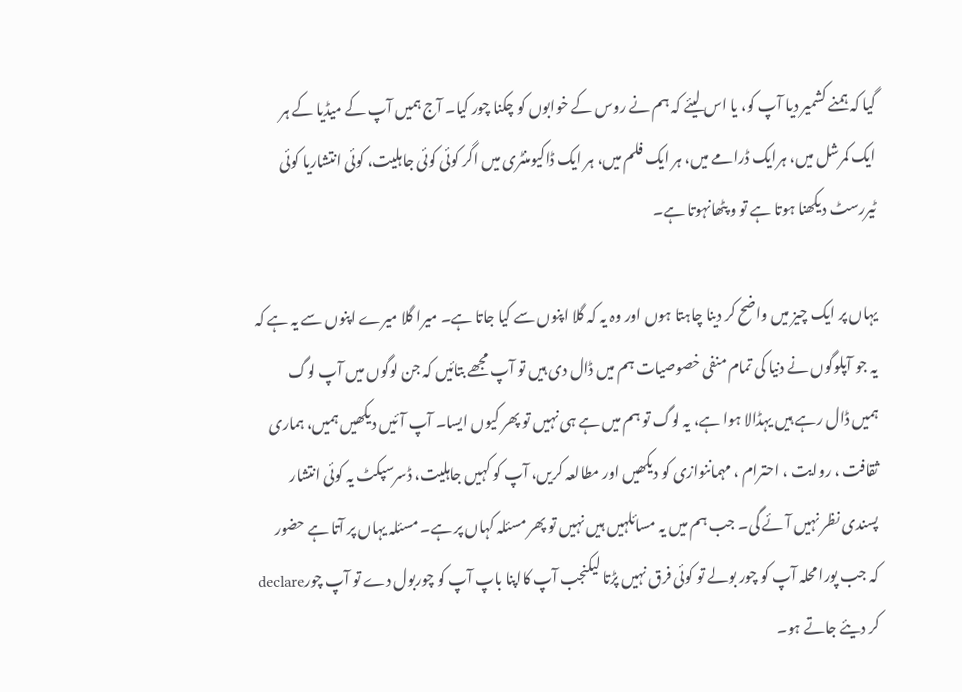گیا کہ ہمنے کشمیر دیا آپ کو، یا اس لیئے کہ ہم نے روس کے خوابوں کو چکنا چور کیا۔ آج ہمیں آپ کے میڈیا کے ہر ایک کمرشل میں، ہرایک ڈرامے میں، ہر ایک فلم میں، ہر ایک ڈاکیومنٹری میں اگر کوئی کوئی جاہلیت، کوئی انتشاریا کوئی ٹیررسٹ دیکھنا ہوتا ہے تو و پٹھانہوتا ہے۔

یہاں پر ایک چیز میں واضح کر دینا چاہتا ہوں اور وہ یہ کہ گلا اپنوں سے کیا جاتا ہے۔ میرا گلا میرے اپنوں سے یہ ہے کہ یہ جو آپلوگوں نے دنیا کی تمام منفی خصوصیات ہم میں ڈال دی ہیں تو آپ مجھے بتائیں کہ جن لوگوں میں آپ لوگ ہمیں ڈال رہے ہیں یہڈالا ہوا ہے، یہ لوگ تو ہم میں ہے ہی نہیں تو پھر کیوں ایسا۔ آپ آئیں دیکھیں ہمیں، ہماری ثقافت ، روایت ، احترام ، مہماننوازی کو دیکھیں اور مطالعہ کریں، آپ کو کہیں جاہلیت، ڈسرسپکٹ یہ کوئی انتشار پسندی نظر نہیں آئے گی۔ جب ہم میں یہ مسائلہیں ہیں نہیں تو پھر مسئلہ کہاں پر ہے۔ مسئلہ یہاں پر آتا ہے حضور کہ جب پورا محلہ آپ کو چور بولے تو کوئی فرق نہیں پڑتا لیکنجب آپ کااپنا باپ آپ کو چوربول دے تو آپ چورdeclare کر دیئے جاتے ہو۔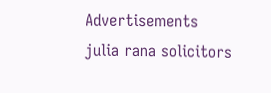Advertisements
julia rana solicitors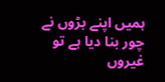ہمیں اپنے بڑوں نے چور بنا دیا ہے تو غیروں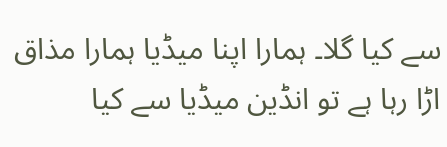سے کیا گلا۔ ہمارا اپنا میڈیا ہمارا مذاق اڑا رہا ہے تو انڈین میڈیا سے کیا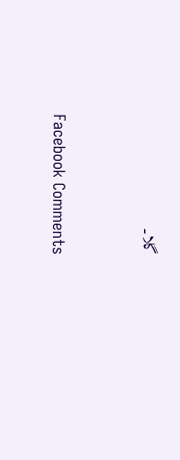گلا۔



Facebook Comments